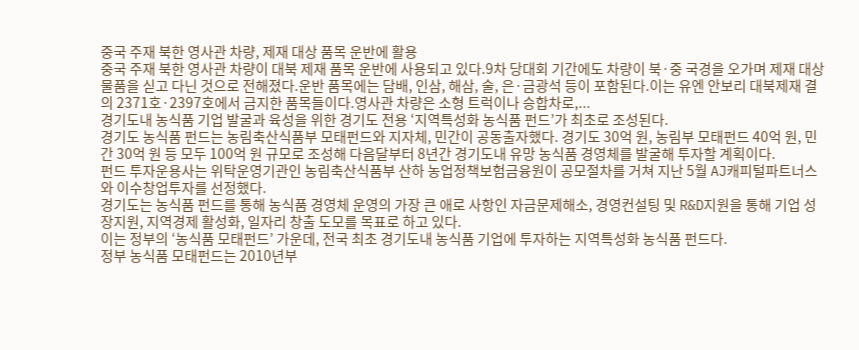중국 주재 북한 영사관 차량, 제재 대상 품목 운반에 활용
중국 주재 북한 영사관 차량이 대북 제재 품목 운반에 사용되고 있다.9차 당대회 기간에도 차량이 북·중 국경을 오가며 제재 대상 물품을 싣고 다닌 것으로 전해졌다.운반 품목에는 담배, 인삼, 해삼, 술, 은·금광석 등이 포함된다.이는 유엔 안보리 대북제재 결의 2371호·2397호에서 금지한 품목들이다.영사관 차량은 소형 트럭이나 승합차로,...
경기도내 농식품 기업 발굴과 육성을 위한 경기도 전용 ‘지역특성화 농식품 펀드’가 최초로 조성된다.
경기도 농식품 펀드는 농림축산식품부 모태펀드와 지자체, 민간이 공동출자했다. 경기도 30억 원, 농림부 모태펀드 40억 원, 민간 30억 원 등 모두 100억 원 규모로 조성해 다음달부터 8년간 경기도내 유망 농식품 경영체를 발굴해 투자할 계획이다.
펀드 투자운용사는 위탁운영기관인 농림축산식품부 산하 농업정책보험금융원이 공모절차를 거쳐 지난 5월 AJ캐피털파트너스와 이수창업투자를 선정했다.
경기도는 농식품 펀드를 통해 농식품 경영체 운영의 가장 큰 애로 사항인 자금문제해소, 경영컨설팅 및 R&D지원을 통해 기업 성장지원, 지역경제 활성화, 일자리 창출 도모를 목표로 하고 있다.
이는 정부의 ‘농식품 모태펀드’ 가운데, 전국 최초 경기도내 농식품 기업에 투자하는 지역특성화 농식품 펀드다.
정부 농식품 모태펀드는 2010년부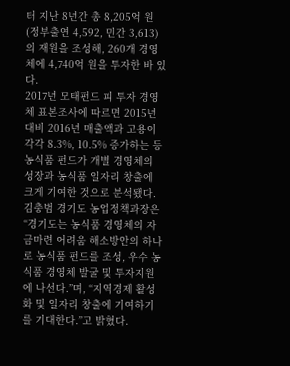터 지난 8년간 총 8,205억 원(정부출연 4,592, 민간 3,613)의 재원을 조성해, 260개 경영체에 4,740억 원을 투자한 바 있다.
2017년 모태펀드 피 투자 경영체 표본조사에 따르면 2015년 대비 2016년 매출액과 고용이 각각 8.3%, 10.5% 증가하는 등 농식품 펀드가 개별 경영체의 성장과 농식품 일자리 창출에 크게 기여한 것으로 분석됐다.
김충범 경기도 농업정책과장은 “경기도는 농식품 경영체의 자금마련 어려움 해소방안의 하나로 농식품 펀드를 조성, 우수 농식품 경영체 발굴 및 투자지원에 나선다.”며, “지역경제 활성화 및 일자리 창출에 기여하기를 기대한다.”고 밝혔다.